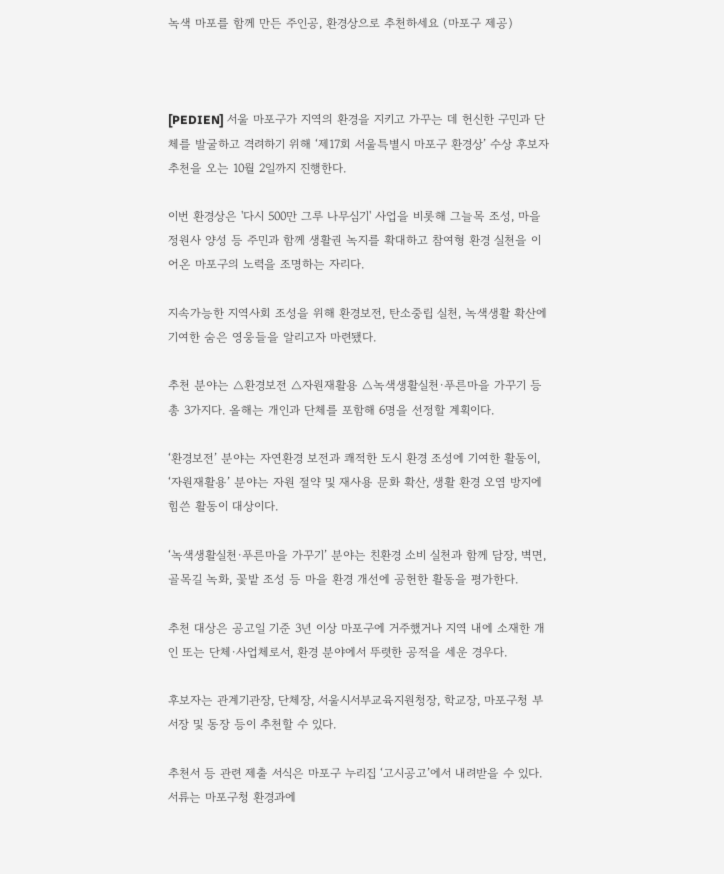녹색 마포를 함께 만든 주인공, 환경상으로 추천하세요 (마포구 제공)



[PEDIEN] 서울 마포구가 지역의 환경을 지키고 가꾸는 데 헌신한 구민과 단체를 발굴하고 격려하기 위해 ‘제17회 서울특별시 마포구 환경상’ 수상 후보자 추천을 오는 10월 2일까지 진행한다.

이번 환경상은 '다시 500만 그루 나무심기' 사업을 비롯해 그늘목 조성, 마을정원사 양성 등 주민과 함께 생활권 녹지를 확대하고 참여형 환경 실천을 이어온 마포구의 노력을 조명하는 자리다.

지속가능한 지역사회 조성을 위해 환경보전, 탄소중립 실천, 녹색생활 확산에 기여한 숨은 영웅들을 알리고자 마련됐다.

추천 분야는 △환경보전 △자원재활용 △녹색생활실천·푸른마을 가꾸기 등 총 3가지다. 올해는 개인과 단체를 포함해 6명을 선정할 계획이다.

‘환경보전’ 분야는 자연환경 보전과 쾌적한 도시 환경 조성에 기여한 활동이, ‘자원재활용’ 분야는 자원 절약 및 재사용 문화 확산, 생활 환경 오염 방지에 힘쓴 활동이 대상이다.

‘녹색생활실천·푸른마을 가꾸기’ 분야는 친환경 소비 실천과 함께 담장, 벽면, 골목길 녹화, 꽃밭 조성 등 마을 환경 개선에 공헌한 활동을 평가한다.

추천 대상은 공고일 기준 3년 이상 마포구에 거주했거나 지역 내에 소재한 개인 또는 단체·사업체로서, 환경 분야에서 뚜렷한 공적을 세운 경우다.

후보자는 관계기관장, 단체장, 서울시서부교육지원청장, 학교장, 마포구청 부서장 및 동장 등이 추천할 수 있다.

추천서 등 관련 제출 서식은 마포구 누리집 ‘고시공고’에서 내려받을 수 있다. 서류는 마포구청 환경과에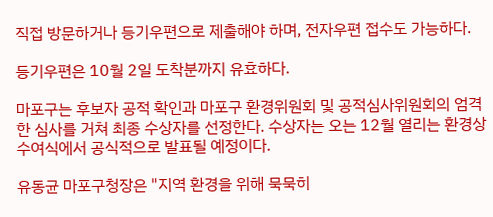직접 방문하거나 등기우편으로 제출해야 하며, 전자우편 접수도 가능하다.

등기우편은 10월 2일 도착분까지 유효하다.

마포구는 후보자 공적 확인과 마포구 환경위원회 및 공적심사위원회의 엄격한 심사를 거쳐 최종 수상자를 선정한다. 수상자는 오는 12월 열리는 환경상 수여식에서 공식적으로 발표될 예정이다.

유동균 마포구청장은 "지역 환경을 위해 묵묵히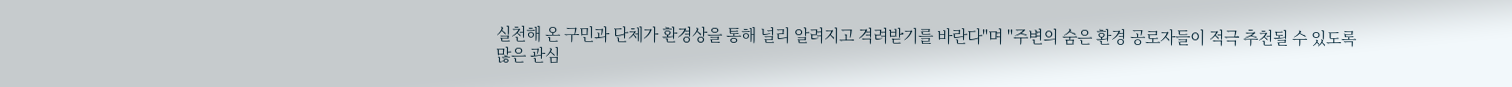실천해 온 구민과 단체가 환경상을 통해 널리 알려지고 격려받기를 바란다"며 "주변의 숨은 환경 공로자들이 적극 추천될 수 있도록 많은 관심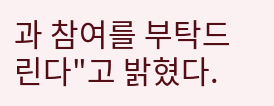과 참여를 부탁드린다"고 밝혔다.